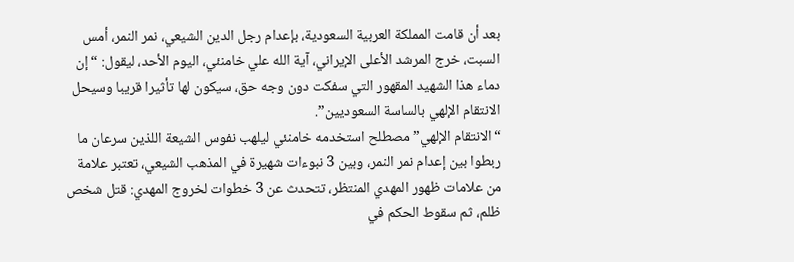بعد أن قامت المملكة العربية السعودية، بإعدام رجل الدين الشيعي، نمر النمر، أمس السبت، خرج المرشد الأعلى الإيراني، آية الله علي خامنئي، اليوم الأحد، ليقول: “إن دماء هذا الشهيد المقهور التي سفكت دون وجه حق، سيكون لها تأثيرا قريبا وسيحل الانتقام الإلهي بالساسة السعوديين”.
“الانتقام الإلهي” مصطلح استخدمه خامنئي ليلهب نفوس الشيعة اللذين سرعان ما ربطوا بين إعدام نمر النمر، وبين 3 نبوءات شهيرة في المذهب الشيعي، تعتبر علامة من علامات ظهور المهدي المنتظر، تتحدث عن 3 خطوات لخروج المهدي: قتل شخص ظلم، ثم سقوط الحكم في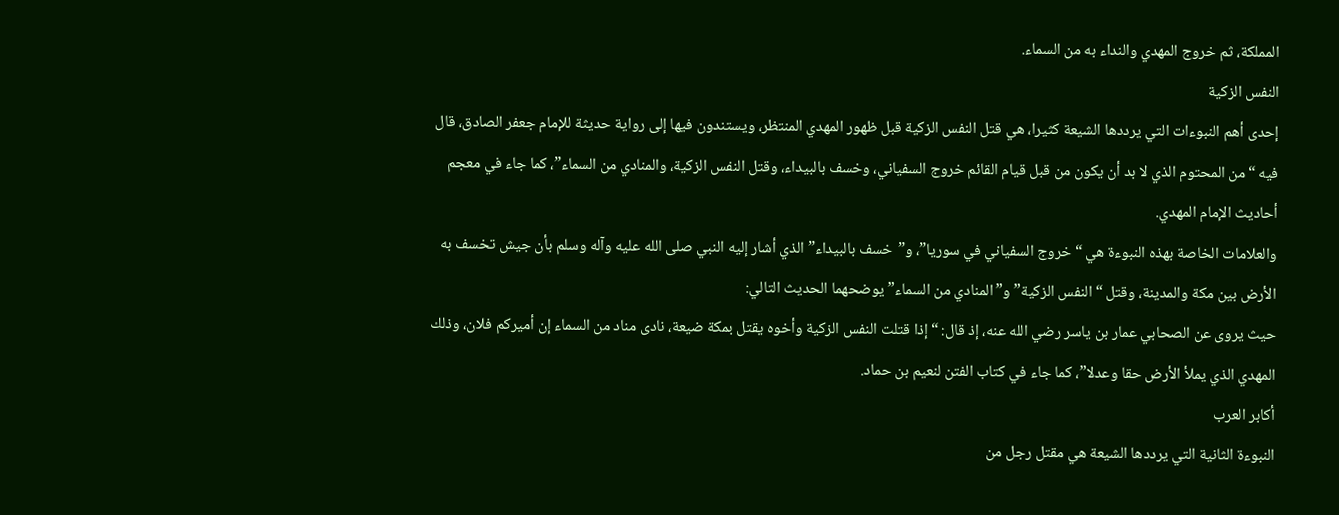المملكة، ثم خروج المهدي والنداء به من السماء.
النفس الزكية
إحدى أهم النبوءات التي يرددها الشيعة كثيرا، هي قتل النفس الزكية قبل ظهور المهدي المنتظر، ويستندون فيها إلى رواية حديثة للإمام جعفر الصادق، قال فيه “من المحتوم الذي لا بد أن يكون من قبل قيام القائم خروج السفياني، وخسف بالبيداء، وقتل النفس الزكية، والمنادي من السماء”، كما جاء في معجم أحاديث الإمام المهدي.
والعلامات الخاصة بهذه النبوءة هي “خروج السفياني في سوريا”، و”خسف بالبيداء” الذي أشار إليه النبي صلى الله عليه وآله وسلم بأن جيش تخسف به الأرض بين مكة والمدينة، وقتل “النفس الزكية” و”المنادي من السماء” يوضحهما الحديث التالي:
حيث يروى عن الصحابي عمار بن ياسر رضي الله عنه، إذ قال: “إذا قتلت النفس الزكية وأخوه يقتل بمكة ضيعة، نادى مناد من السماء إن أميركم فلان، وذلك المهدي الذي يملأ الأرض حقا وعدلا”، كما جاء في كتاب الفتن لنعيم بن حماد.
أكابر العرب
النبوءة الثانية التي يرددها الشيعة هي مقتل رجل من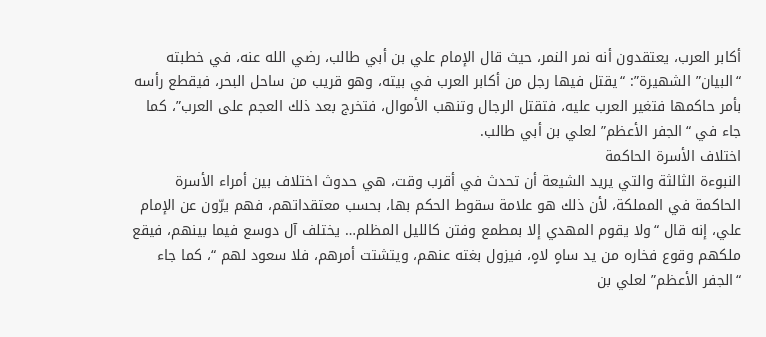أكابر العرب، يعتقدون أنه نمر النمر، حيث قال الإمام علي بن أبي طالب، رضي الله عنه، في خطبته “البيان” الشهيرة”: “يقتل فيها رجل من أكابر العرب في بيته، وهو قريب من ساحل البحر، فيقطع رأسه بأمر حاكمها فتغير العرب عليه، فتقتل الرجال وتنهب الأموال، فتخرج بعد ذلك العجم على العرب”، كما جاء في “الجفر الأعظم” لعلي بن أبي طالب.
اختلاف الأسرة الحاكمة
النبوءة الثالثة والتي يريد الشيعة أن تحدث في أقرب وقت، هي حدوث اختلاف بين أمراء الأسرة الحاكمة في المملكة، لأن ذلك هو علامة سقوط الحكم بها، بحسب معتقداتهم، فهم يرّون عن الإمام علي، إنه قال “ولا يقوم المهدي إلا بمطمع وفتن كالليل المظلم… يختلف آل دوسع فيما بينهم، فيقع ملكهم وقوع فخاره من يد ساهٍ لاهٍ، فيزول بغته عنهم، ويتشتت أمرهم، فلا سعود لهم “، كما جاء “الجفر الأعظم” لعلي بن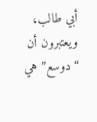أبي طالب، ويعتبرون أن “دوسع” هي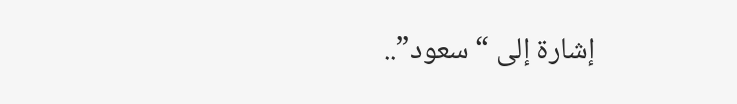إشارة إلى “سعود”..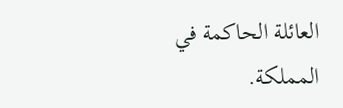العائلة الحاكمة في المملكة.